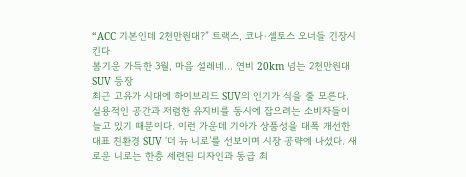“ACC 기본인데 2천만원대?” 트랙스, 코나·셀토스 오너들 긴장시킨다
봄기운 가득한 3월, 마음 설레네… 연비 20km 넘는 2천만원대 SUV 등장
최근 고유가 시대에 하이브리드 SUV의 인기가 식을 줄 모른다. 실용적인 공간과 저렴한 유지비를 동시에 잡으려는 소비자들이 늘고 있기 때문이다. 이런 가운데 기아가 상품성을 대폭 개선한 대표 친환경 SUV ‘더 뉴 니로’를 선보이며 시장 공략에 나섰다. 새로운 니로는 한층 세련된 디자인과 동급 최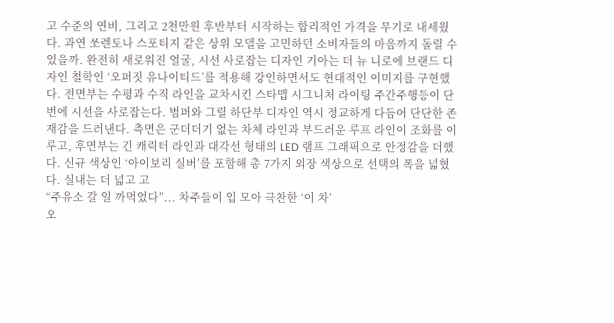고 수준의 연비, 그리고 2천만원 후반부터 시작하는 합리적인 가격을 무기로 내세웠다. 과연 쏘렌토나 스포티지 같은 상위 모델을 고민하던 소비자들의 마음까지 돌릴 수 있을까. 완전히 새로워진 얼굴, 시선 사로잡는 디자인 기아는 더 뉴 니로에 브랜드 디자인 철학인 ‘오퍼짓 유나이티드’를 적용해 강인하면서도 현대적인 이미지를 구현했다. 전면부는 수평과 수직 라인을 교차시킨 스타맵 시그니처 라이팅 주간주행등이 단번에 시선을 사로잡는다. 범퍼와 그릴 하단부 디자인 역시 정교하게 다듬어 단단한 존재감을 드러낸다. 측면은 군더더기 없는 차체 라인과 부드러운 루프 라인이 조화를 이루고, 후면부는 긴 캐릭터 라인과 대각선 형태의 LED 램프 그래픽으로 안정감을 더했다. 신규 색상인 ‘아이보리 실버’를 포함해 총 7가지 외장 색상으로 선택의 폭을 넓혔다. 실내는 더 넓고 고
“주유소 갈 일 까먹었다”... 차주들이 입 모아 극찬한 ‘이 차’
오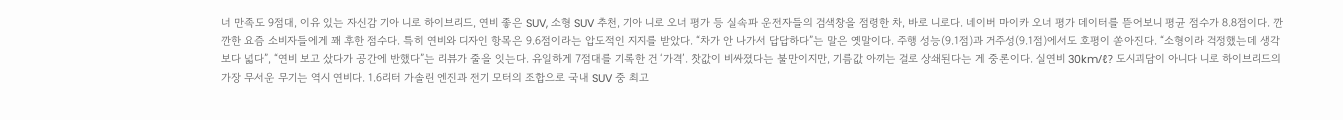너 만족도 9점대, 이유 있는 자신감 기아 니로 하이브리드, 연비 좋은 SUV, 소형 SUV 추천, 기아 니로 오너 평가 등 실속파 운전자들의 검색창을 점령한 차, 바로 니로다. 네이버 마이카 오너 평가 데이터를 뜯어보니 평균 점수가 8.8점이다. 깐깐한 요즘 소비자들에게 꽤 후한 점수다. 특히 연비와 디자인 항목은 9.6점이라는 압도적인 지지를 받았다. “차가 안 나가서 답답하다”는 말은 옛말이다. 주행 성능(9.1점)과 거주성(9.1점)에서도 호평이 쏟아진다. “소형이라 걱정했는데 생각보다 넓다”, “연비 보고 샀다가 공간에 반했다”는 리뷰가 줄을 잇는다. 유일하게 7점대를 기록한 건 ‘가격’. 찻값이 비싸졌다는 불만이지만, 기름값 아끼는 걸로 상쇄된다는 게 중론이다. 실연비 30km/ℓ? 도시괴담이 아니다 니로 하이브리드의 가장 무서운 무기는 역시 연비다. 1.6리터 가솔린 엔진과 전기 모터의 조합으로 국내 SUV 중 최고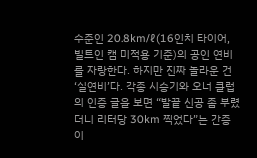수준인 20.8km/ℓ(16인치 타이어, 빌트인 캠 미적용 기준)의 공인 연비를 자랑한다. 하지만 진짜 놀라운 건 ‘실연비’다. 각종 시승기와 오너 클럽의 인증 글을 보면 “발끝 신공 좀 부렸더니 리터당 30km 찍었다”는 간증이